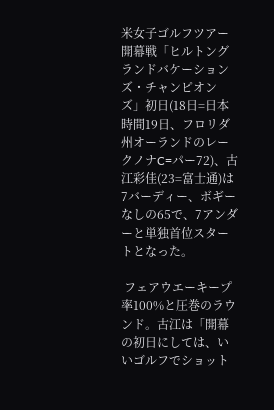米女子ゴルフツアー開幕戦「ヒルトングランドバケーションズ・チャンピオンズ」初日(18日=日本時間19日、フロリダ州オーランドのレークノナC=パー72)、古江彩佳(23=富士通)は7バーディー、ボギーなしの65で、7アンダーと単独首位スタートとなった。

 フェアウエーキープ率100%と圧巻のラウンド。古江は「開幕の初日にしては、いいゴルフでショット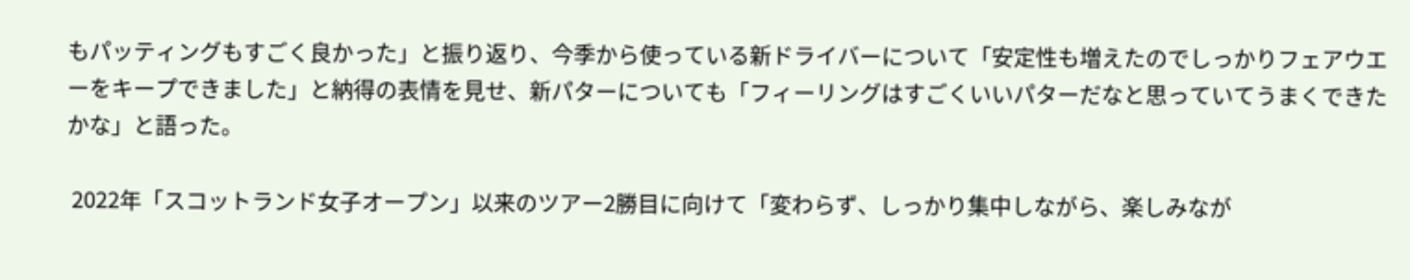もパッティングもすごく良かった」と振り返り、今季から使っている新ドライバーについて「安定性も増えたのでしっかりフェアウエーをキープできました」と納得の表情を見せ、新パターについても「フィーリングはすごくいいパターだなと思っていてうまくできたかな」と語った。

 2022年「スコットランド女子オープン」以来のツアー2勝目に向けて「変わらず、しっかり集中しながら、楽しみなが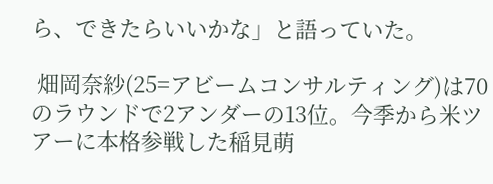ら、できたらいいかな」と語っていた。

 畑岡奈紗(25=アビームコンサルティング)は70のラウンドで2アンダーの13位。今季から米ツアーに本格参戦した稲見萌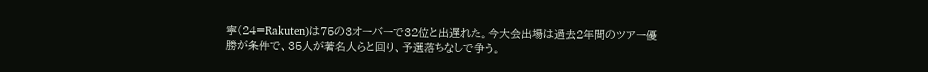寧(24=Rakuten)は75の3オーバーで32位と出遅れた。今大会出場は過去2年間のツアー優勝が条件で、35人が著名人らと回り、予選落ちなしで争う。